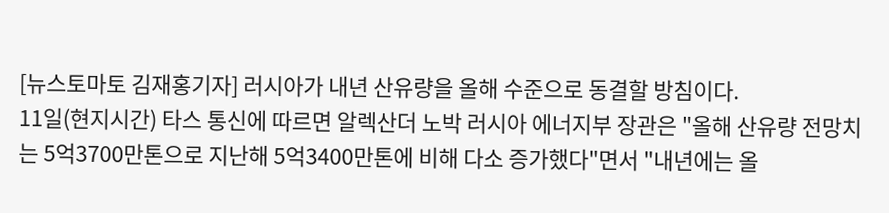[뉴스토마토 김재홍기자] 러시아가 내년 산유량을 올해 수준으로 동결할 방침이다.
11일(현지시간) 타스 통신에 따르면 알렉산더 노박 러시아 에너지부 장관은 "올해 산유량 전망치는 5억3700만톤으로 지난해 5억3400만톤에 비해 다소 증가했다"면서 "내년에는 올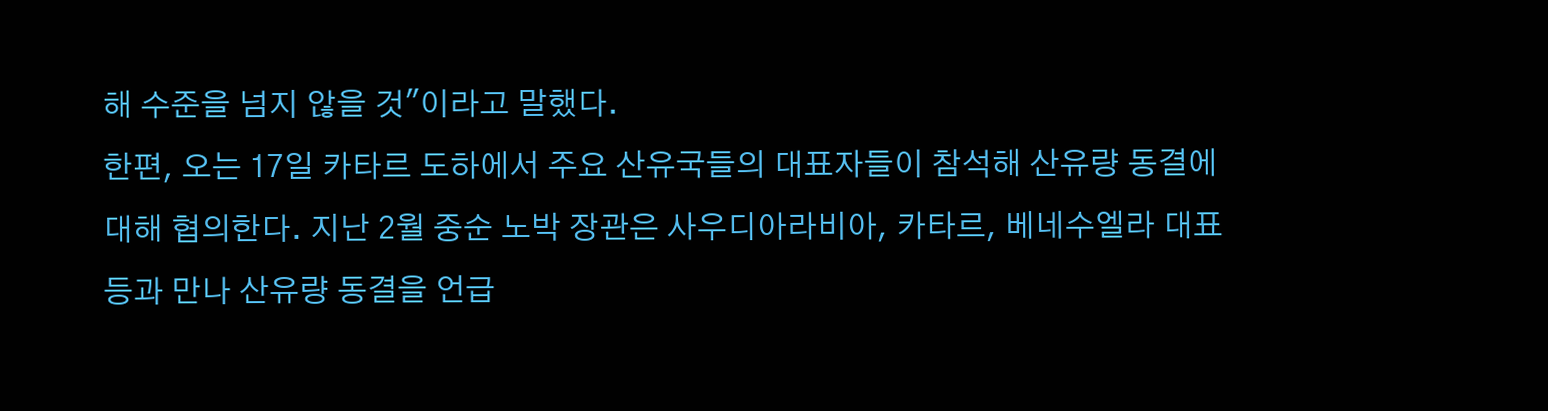해 수준을 넘지 않을 것"이라고 말했다.
한편, 오는 17일 카타르 도하에서 주요 산유국들의 대표자들이 참석해 산유량 동결에 대해 협의한다. 지난 2월 중순 노박 장관은 사우디아라비아, 카타르, 베네수엘라 대표 등과 만나 산유량 동결을 언급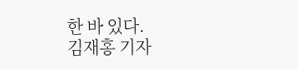한 바 있다.
김재홍 기자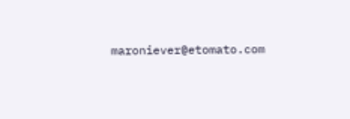maroniever@etomato.com